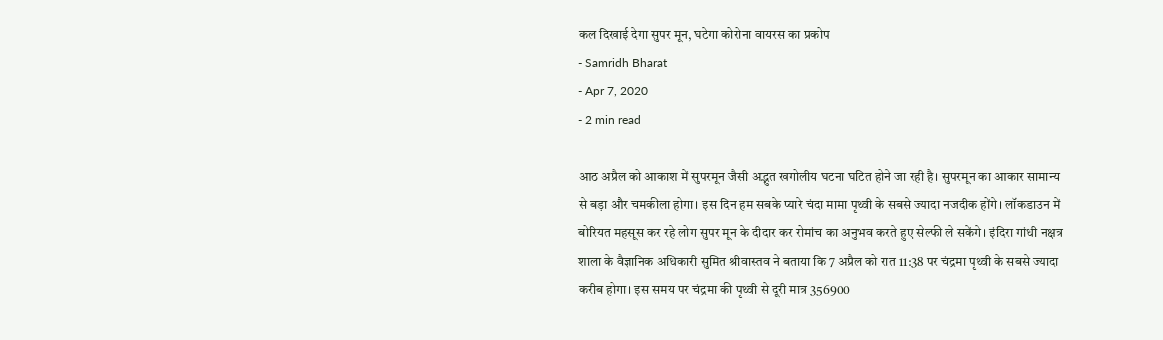कल दिखाई देगा सुपर मून, घटेगा कोरोना वायरस का प्रकोप
- Samridh Bharat
- Apr 7, 2020
- 2 min read

आठ अप्रैल को आकाश में सुपरमून जैसी अद्भुत खगोलीय घटना घटित होने जा रही है। सुपरमून का आकार सामान्य से बड़ा और चमकीला होगा। इस दिन हम सबके प्यारे चंदा मामा पृथ्वी के सबसे ज्यादा नजदीक होंगे। लॉकडाउन में बोरियत महसूस कर रहे लोग सुपर मून के दीदार कर रोमांच का अनुभव करते हुए सेल्फी ले सकेंगे। इंदिरा गांधी नक्षत्र शाला के वैज्ञानिक अधिकारी सुमित श्रीवास्तव ने बताया कि 7 अप्रैल को रात 11:38 पर चंद्रमा पृथ्वी के सबसे ज्यादा करीब होगा। इस समय पर चंद्रमा की पृथ्वी से दूरी मात्र 356900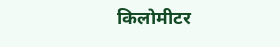किलोमीटर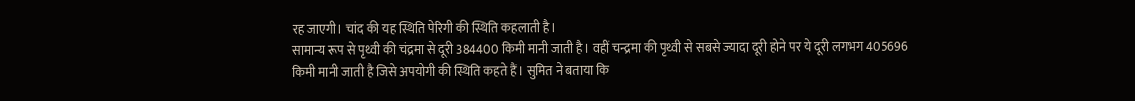रह जाएगी। चांद की यह स्थिति पेरिगी की स्थिति कहलाती है।
सामान्य रूप से पृथ्वी की चंद्रमा से दूरी 384400 किमी मानी जाती है। वहीं चन्द्रमा की पृथ्वी से सबसे ज्यादा दूरी होने पर ये दूरी लगभग 405696 किमी मानी जाती है जिसे अपयोगी की स्थिति कहते हैं। सुमित ने बताया कि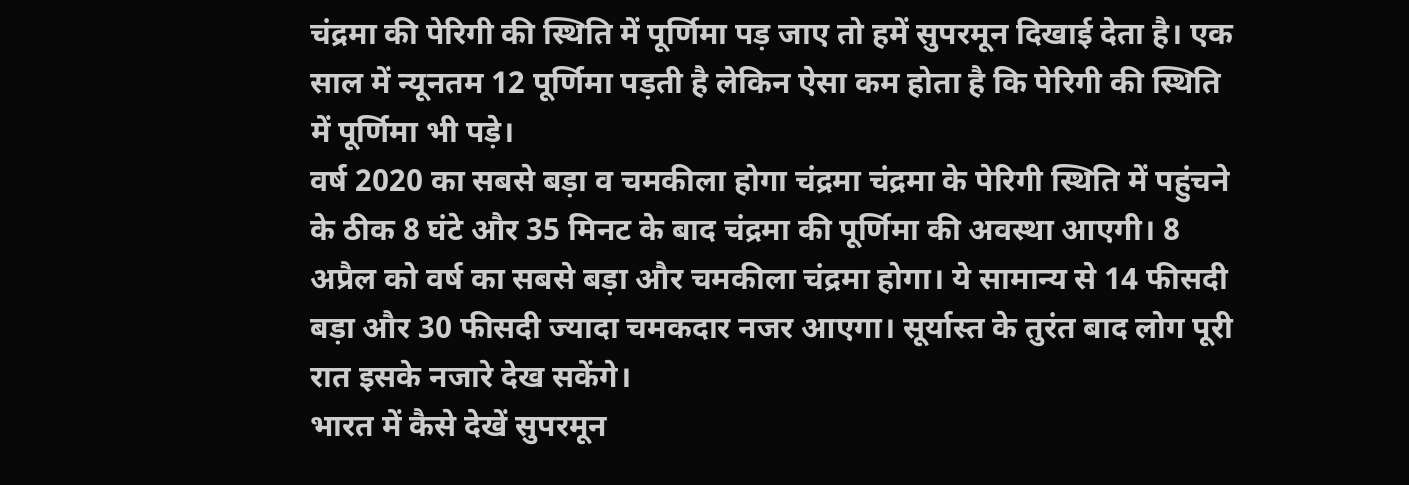चंद्रमा की पेरिगी की स्थिति में पूर्णिमा पड़ जाए तो हमें सुपरमून दिखाई देता है। एक साल में न्यूनतम 12 पूर्णिमा पड़ती है लेकिन ऐसा कम होता है कि पेरिगी की स्थिति में पूर्णिमा भी पड़े।
वर्ष 2020 का सबसे बड़ा व चमकीला होगा चंद्रमा चंद्रमा के पेरिगी स्थिति में पहुंचने के ठीक 8 घंटे और 35 मिनट के बाद चंद्रमा की पूर्णिमा की अवस्था आएगी। 8 अप्रैल को वर्ष का सबसे बड़ा और चमकीला चंद्रमा होगा। ये सामान्य से 14 फीसदी बड़ा और 30 फीसदी ज्यादा चमकदार नजर आएगा। सूर्यास्त के तुरंत बाद लोग पूरी रात इसके नजारे देख सकेंगे।
भारत में कैसे देखें सुपरमून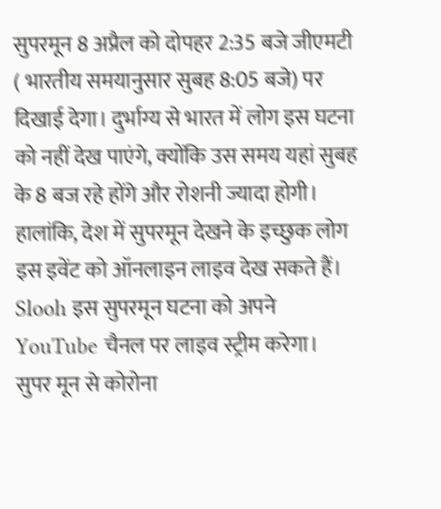सुपरमून 8 अप्रैल को दोपहर 2:35 बजे जीएमटी ( भारतीय समयानुसार सुबह 8:05 बजे) पर दिखाई देगा। दुर्भाग्य से भारत में लोग इस घटना को नहीं देख पाएंगे, क्योंकि उस समय यहां सुबह के 8 बज रहे होंगे और रोशनी ज्यादा होगी। हालांकि, देश में सुपरमून देखने के इच्छुक लोग इस इवेंट को ऑनलाइन लाइव देख सकते हैं।
Slooh इस सुपरमून घटना को अपने YouTube चैनल पर लाइव स्ट्रीम करेगा।
सुपर मून से कोरोना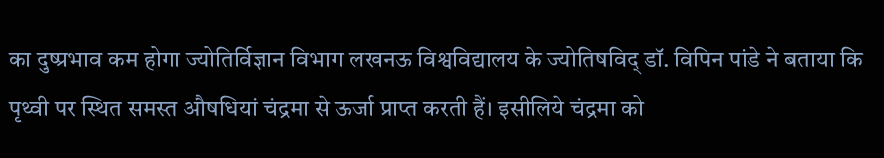का दुष्प्रभाव कम होगा ज्योतिर्विज्ञान विभाग लखनऊ विश्वविद्यालय के ज्योतिषविद् डॉ. विपिन पांडे ने बताया कि पृथ्वी पर स्थित समस्त औषधियां चंद्रमा से ऊर्जा प्राप्त करती हैं। इसीलिये चंद्रमा को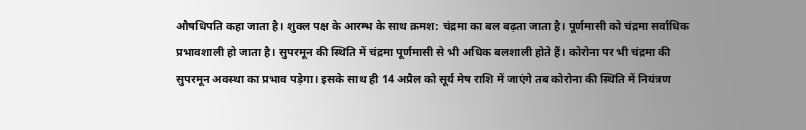औषधिपति कहा जाता है। शुक्ल पक्ष के आरम्भ के साथ क्रमश: चंद्रमा का बल बढ़ता जाता है। पूर्णमासी को चंद्रमा सर्वाधिक प्रभावशाली हो जाता है। सुपरमून की स्थिति में चंद्रमा पूर्णमासी से भी अधिक बलशाली होते हैं। कोरोना पर भी चंद्रमा की सुपरमून अवस्था का प्रभाव पड़ेगा। इसके साथ ही 14 अप्रैल को सूर्य मेष राशि में जाएंगे तब कोरोना की स्थिति में नियंत्रण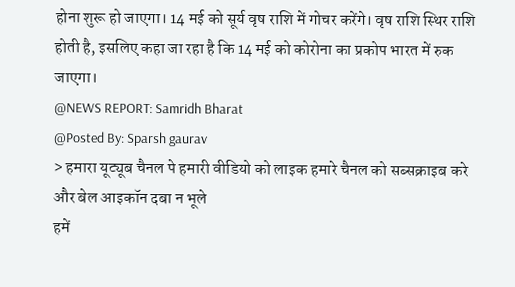होना शुरू हो जाएगा। 14 मई को सूर्य वृष राशि में गोचर करेंगे। वृष राशि स्थिर राशि होती है, इसलिए कहा जा रहा है कि 14 मई को कोरोना का प्रकोप भारत में रुक जाएगा।
@NEWS REPORT: Samridh Bharat
@Posted By: Sparsh gaurav
> हमारा यूट्यूब चैनल पे हमारी वीडियो को लाइक हमारे चैनल को सब्सक्राइब करे और बेल आइकॉन दबा न भूले
हमें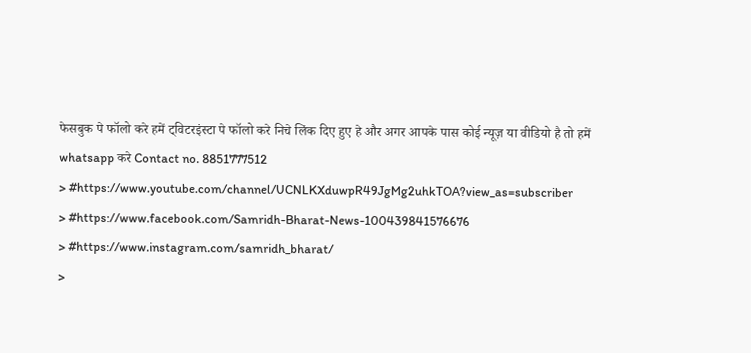फेसबुक पे फॉलो करे हमें ट्विटरइंस्टा पे फॉलो करे निचे लिंक दिए हुए हे और अगर आपके पास कोई न्यूज़ या वीडियो है तो हमें whatsapp करे Contact no. 8851777512
> #https://www.youtube.com/channel/UCNLKXduwpR49JgMg2uhkTOA?view_as=subscriber
> #https://www.facebook.com/Samridh-Bharat-News-100439841576676
> #https://www.instagram.com/samridh_bharat/
>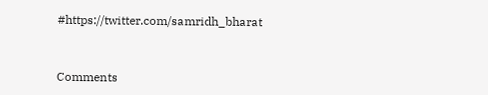#https://twitter.com/samridh_bharat



Comments